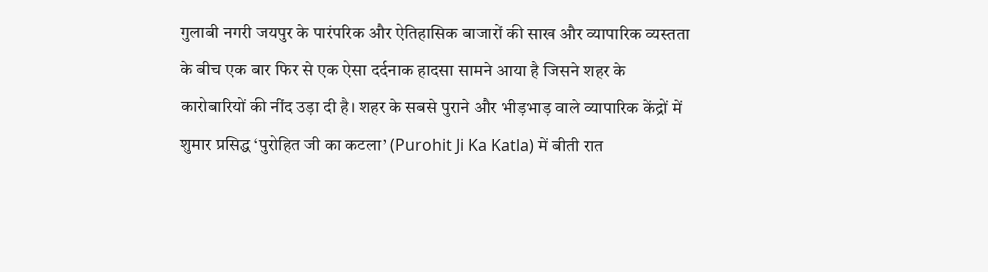गुलाबी नगरी जयपुर के पारंपरिक और ऐतिहासिक बाजारों की साख और व्यापारिक व्यस्तता के बीच एक बार फिर से एक ऐसा दर्दनाक हादसा सामने आया है जिसने शहर के कारोबारियों की नींद उड़ा दी है। शहर के सबसे पुराने और भीड़भाड़ वाले व्यापारिक केंद्रों में शुमार प्रसिद्ध ‘पुरोहित जी का कटला’ (Purohit Ji Ka Katla) में बीती रात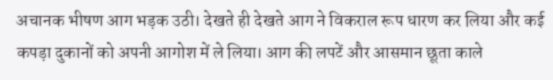अचानक भीषण आग भड़क उठी। देखते ही देखते आग ने विकराल रूप धारण कर लिया और कई कपड़ा दुकानों को अपनी आगोश में ले लिया। आग की लपटें और आसमान छूता काले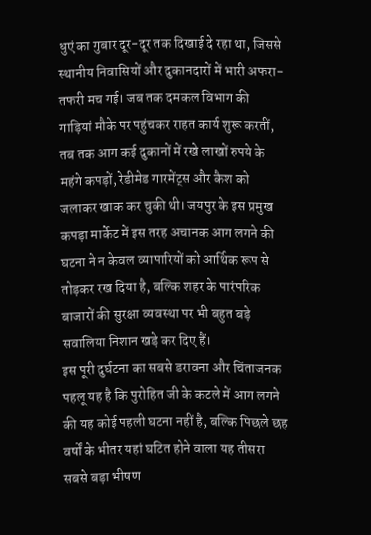धुएं का गुबार दूर-दूर तक दिखाई दे रहा था, जिससे स्थानीय निवासियों और दुकानदारों में भारी अफरा-तफरी मच गई। जब तक दमकल विभाग की गाड़ियां मौके पर पहुंचकर राहत कार्य शुरू करतीं, तब तक आग कई दुकानों में रखे लाखों रुपये के महंगे कपड़ों, रेडीमेड गारमेंट्स और कैश को जलाकर खाक कर चुकी थी। जयपुर के इस प्रमुख कपड़ा मार्केट में इस तरह अचानक आग लगने की घटना ने न केवल व्यापारियों को आर्थिक रूप से तोड़कर रख दिया है, बल्कि शहर के पारंपरिक बाजारों की सुरक्षा व्यवस्था पर भी बहुत बड़े सवालिया निशान खड़े कर दिए हैं।
इस पूरी दुर्घटना का सबसे डरावना और चिंताजनक पहलू यह है कि पुरोहित जी के कटले में आग लगने की यह कोई पहली घटना नहीं है, बल्कि पिछले छह वर्षों के भीतर यहां घटित होने वाला यह तीसरा सबसे बड़ा भीषण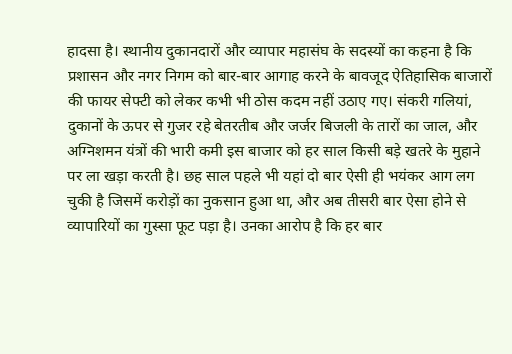हादसा है। स्थानीय दुकानदारों और व्यापार महासंघ के सदस्यों का कहना है कि प्रशासन और नगर निगम को बार-बार आगाह करने के बावजूद ऐतिहासिक बाजारों की फायर सेफ्टी को लेकर कभी भी ठोस कदम नहीं उठाए गए। संकरी गलियां, दुकानों के ऊपर से गुजर रहे बेतरतीब और जर्जर बिजली के तारों का जाल, और अग्निशमन यंत्रों की भारी कमी इस बाजार को हर साल किसी बड़े खतरे के मुहाने पर ला खड़ा करती है। छह साल पहले भी यहां दो बार ऐसी ही भयंकर आग लग चुकी है जिसमें करोड़ों का नुकसान हुआ था, और अब तीसरी बार ऐसा होने से व्यापारियों का गुस्सा फूट पड़ा है। उनका आरोप है कि हर बार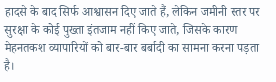हादसे के बाद सिर्फ आश्वासन दिए जाते हैं, लेकिन जमीनी स्तर पर सुरक्षा के कोई पुख्ता इंतजाम नहीं किए जाते, जिसके कारण मेहनतकश व्यापारियों को बार-बार बर्बादी का सामना करना पड़ता है।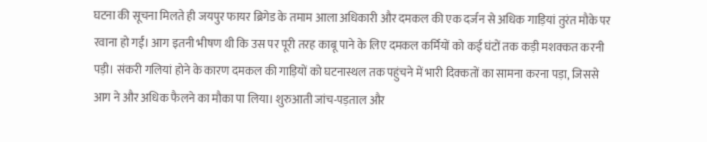घटना की सूचना मिलते ही जयपुर फायर ब्रिगेड के तमाम आला अधिकारी और दमकल की एक दर्जन से अधिक गाड़ियां तुरंत मौके पर रवाना हो गईं। आग इतनी भीषण थी कि उस पर पूरी तरह काबू पाने के लिए दमकल कर्मियों को कई घंटों तक कड़ी मशक्कत करनी पड़ी। संकरी गलियां होने के कारण दमकल की गाड़ियों को घटनास्थल तक पहुंचने में भारी दिक्कतों का सामना करना पड़ा, जिससे आग ने और अधिक फैलने का मौका पा लिया। शुरुआती जांच-पड़ताल और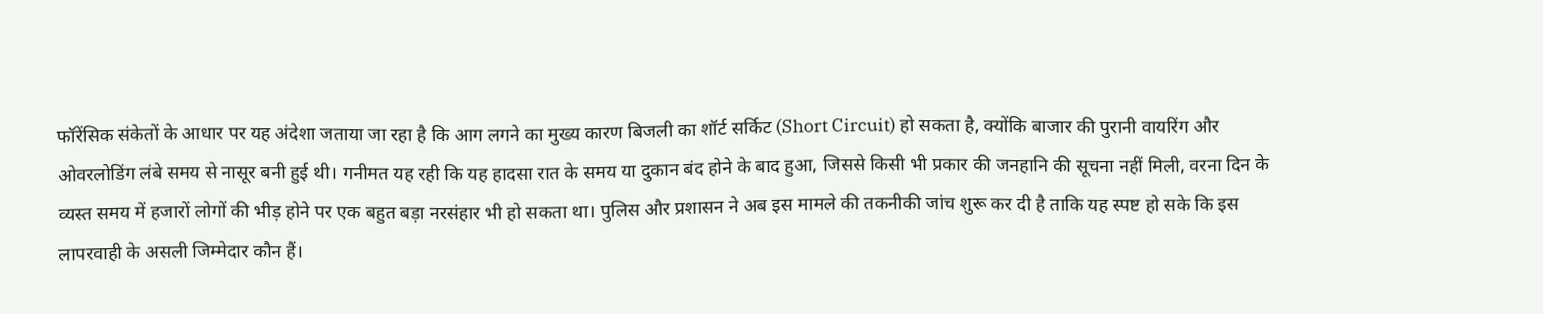फॉरेंसिक संकेतों के आधार पर यह अंदेशा जताया जा रहा है कि आग लगने का मुख्य कारण बिजली का शॉर्ट सर्किट (Short Circuit) हो सकता है, क्योंकि बाजार की पुरानी वायरिंग और ओवरलोडिंग लंबे समय से नासूर बनी हुई थी। गनीमत यह रही कि यह हादसा रात के समय या दुकान बंद होने के बाद हुआ, जिससे किसी भी प्रकार की जनहानि की सूचना नहीं मिली, वरना दिन के व्यस्त समय में हजारों लोगों की भीड़ होने पर एक बहुत बड़ा नरसंहार भी हो सकता था। पुलिस और प्रशासन ने अब इस मामले की तकनीकी जांच शुरू कर दी है ताकि यह स्पष्ट हो सके कि इस लापरवाही के असली जिम्मेदार कौन हैं।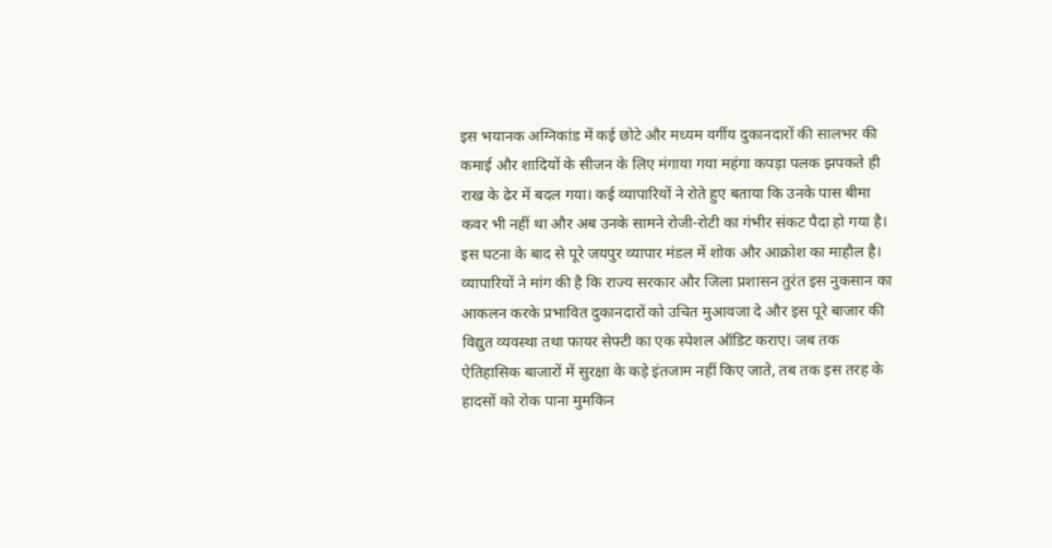इस भयानक अग्निकांड में कई छोटे और मध्यम वर्गीय दुकानदारों की सालभर की कमाई और शादियों के सीजन के लिए मंगाया गया महंगा कपड़ा पलक झपकते ही राख के ढेर में बदल गया। कई व्यापारियों ने रोते हुए बताया कि उनके पास बीमा कवर भी नहीं था और अब उनके सामने रोजी-रोटी का गंभीर संकट पैदा हो गया है। इस घटना के बाद से पूरे जयपुर व्यापार मंडल में शोक और आक्रोश का माहौल है। व्यापारियों ने मांग की है कि राज्य सरकार और जिला प्रशासन तुरंत इस नुकसान का आकलन करके प्रभावित दुकानदारों को उचित मुआवजा दे और इस पूरे बाजार की विद्युत व्यवस्था तथा फायर सेफ्टी का एक स्पेशल ऑडिट कराए। जब तक ऐतिहासिक बाजारों में सुरक्षा के कड़े इंतजाम नहीं किए जाते, तब तक इस तरह के हादसों को रोक पाना मुमकिन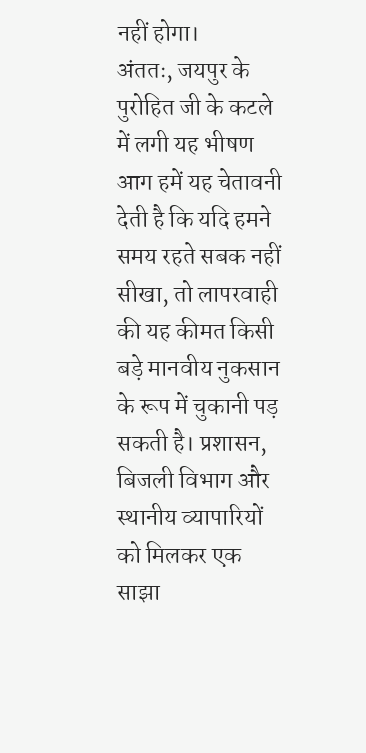नहीं होगा।
अंततः, जयपुर के पुरोहित जी के कटले में लगी यह भीषण आग हमें यह चेतावनी देती है कि यदि हमने समय रहते सबक नहीं सीखा, तो लापरवाही की यह कीमत किसी बड़े मानवीय नुकसान के रूप में चुकानी पड़ सकती है। प्रशासन, बिजली विभाग और स्थानीय व्यापारियों को मिलकर एक साझा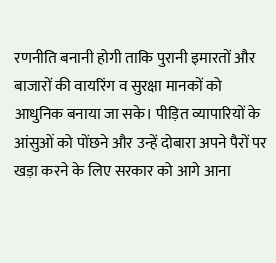रणनीति बनानी होगी ताकि पुरानी इमारतों और बाजारों की वायरिंग व सुरक्षा मानकों को आधुनिक बनाया जा सके। पीड़ित व्यापारियों के आंसुओं को पोंछने और उन्हें दोबारा अपने पैरों पर खड़ा करने के लिए सरकार को आगे आना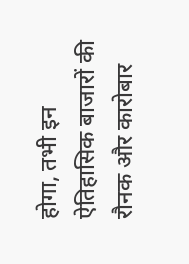होगा, तभी इन ऐतिहासिक बाजारों की रौनक और कारोबार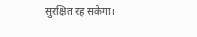सुरक्षित रह सकेगा।